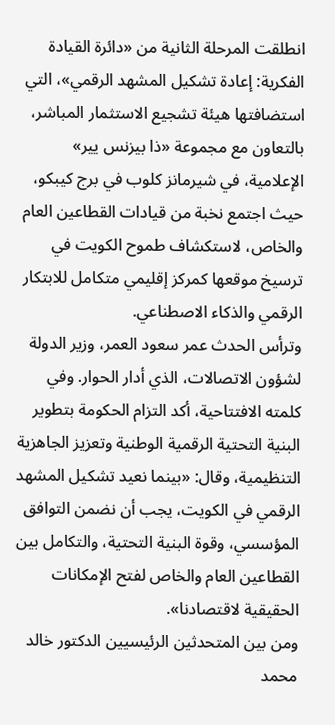انطلقت المرحلة الثانية من «دائرة القيادة الفكرية: إعادة تشكيل المشهد الرقمي»، التي استضافتها هيئة تشجيع الاستثمار المباشر، بالتعاون مع مجموعة «ذا بيزنس يير» الإعلامية، في شيرمانز كلوب في برج كيبكو، حيث اجتمع نخبة من قيادات القطاعين العام والخاص، لاستكشاف طموح الكويت في ترسيخ موقعها كمركز إقليمي متكامل للابتكار الرقمي والذكاء الاصطناعي.
وترأس الحدث عمر سعود العمر، وزير الدولة لشؤون الاتصالات، الذي أدار الحوار. وفي كلمته الافتتاحية، أكد التزام الحكومة بتطوير البنية التحتية الرقمية الوطنية وتعزيز الجاهزية التنظيمية، وقال: «بينما نعيد تشكيل المشهد الرقمي في الكويت، يجب أن نضمن التوافق المؤسسي، وقوة البنية التحتية، والتكامل بين القطاعين العام والخاص لفتح الإمكانات الحقيقية لاقتصادنا».
ومن بين المتحدثين الرئيسيين الدكتور خالد محمد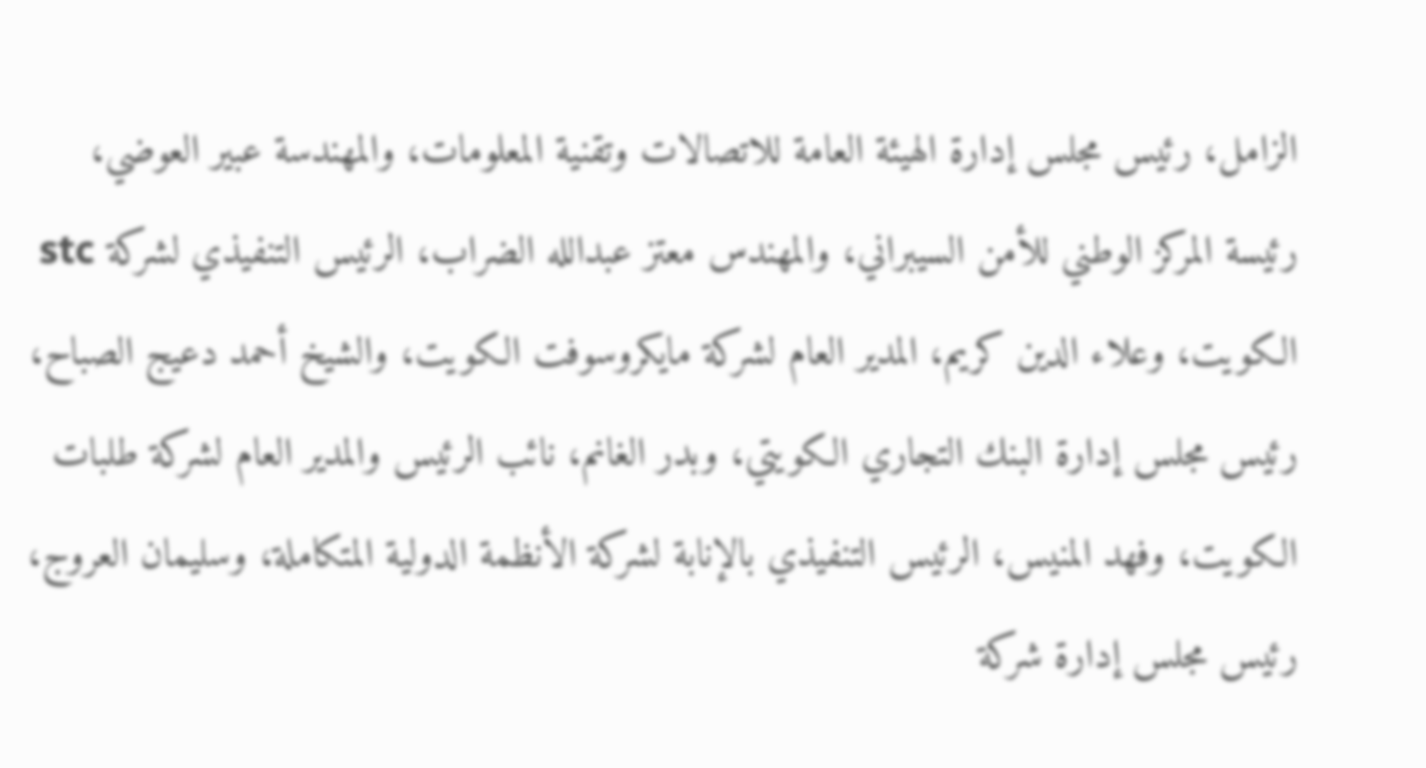الزامل، رئيس مجلس إدارة الهيئة العامة للاتصالات وتقنية المعلومات، والمهندسة عبير العوضي، رئيسة المركز الوطني للأمن السيبراني، والمهندس معتز عبدالله الضراب، الرئيس التنفيذي لشركة stc الكويت، وعلاء الدين كريم، المدير العام لشركة مايكروسوفت الكويت، والشيخ أحمد دعيج الصباح، رئيس مجلس إدارة البنك التجاري الكويتي، وبدر الغانم، نائب الرئيس والمدير العام لشركة طلبات الكويت، وفهد المنيس، الرئيس التنفيذي بالإنابة لشركة الأنظمة الدولية المتكاملة، وسليمان العروج، رئيس مجلس إدارة شركة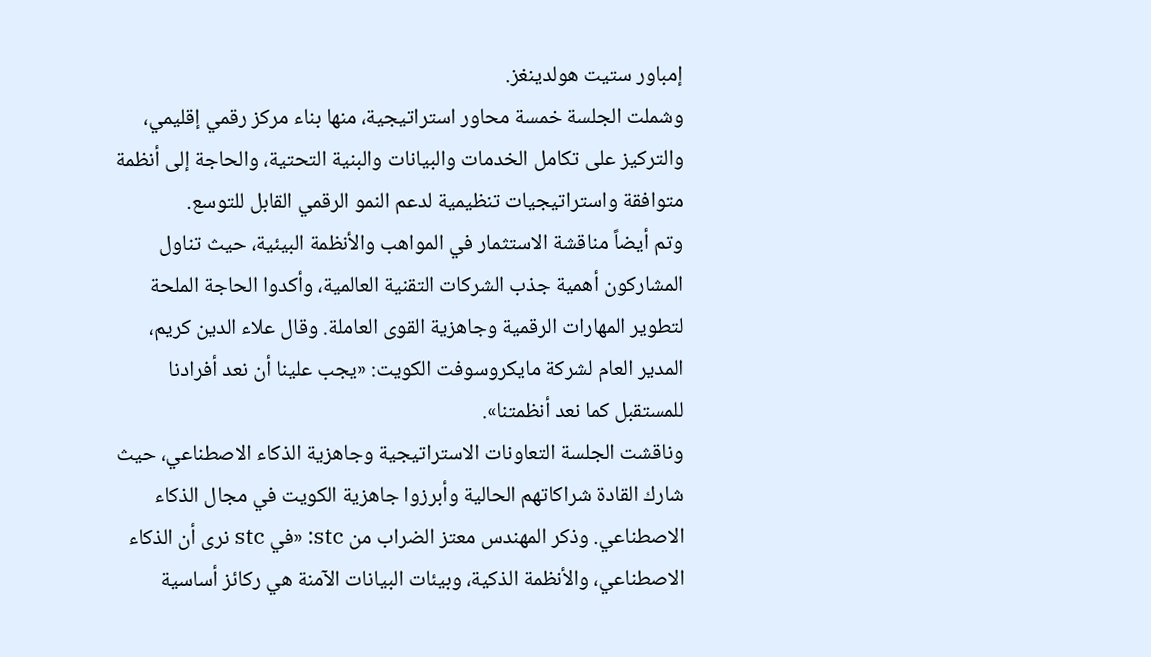إمباور ستيت هولدينغز.
وشملت الجلسة خمسة محاور استراتيجية، منها بناء مركز رقمي إقليمي، والتركيز على تكامل الخدمات والبيانات والبنية التحتية، والحاجة إلى أنظمة متوافقة واستراتيجيات تنظيمية لدعم النمو الرقمي القابل للتوسع.
وتم أيضاً مناقشة الاستثمار في المواهب والأنظمة البيئية، حيث تناول المشاركون أهمية جذب الشركات التقنية العالمية، وأكدوا الحاجة الملحة لتطوير المهارات الرقمية وجاهزية القوى العاملة. وقال علاء الدين كريم، المدير العام لشركة مايكروسوفت الكويت: «يجب علينا أن نعد أفرادنا للمستقبل كما نعد أنظمتنا».
وناقشت الجلسة التعاونات الاستراتيجية وجاهزية الذكاء الاصطناعي، حيث شارك القادة شراكاتهم الحالية وأبرزوا جاهزية الكويت في مجال الذكاء الاصطناعي. وذكر المهندس معتز الضراب من stc: «في stc نرى أن الذكاء الاصطناعي، والأنظمة الذكية، وبيئات البيانات الآمنة هي ركائز أساسية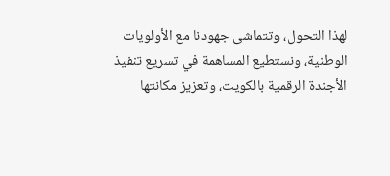لهذا التحول، وتتماشى جهودنا مع الأولويات الوطنية، ونستطيع المساهمة في تسريع تنفيذ الأجندة الرقمية بالكويت، وتعزيز مكانتها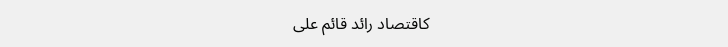كاقتصاد رائد قائم على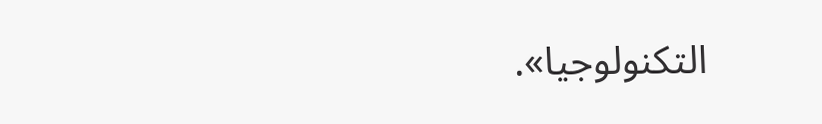التكنولوجيا».